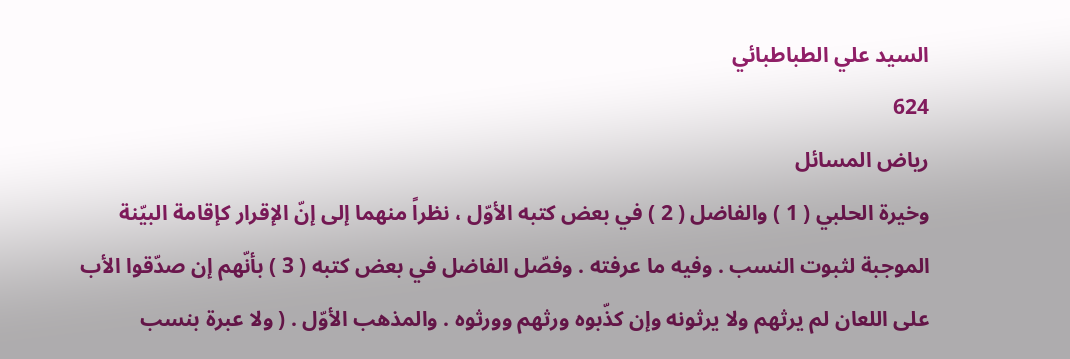السيد علي الطباطبائي
624
رياض المسائل
وخيرة الحلبي ( 1 ) والفاضل ( 2 ) في بعض كتبه الأوّل ، نظراً منهما إلى إنّ الإقرار كإقامة البيّنة الموجبة لثبوت النسب . وفيه ما عرفته . وفصّل الفاضل في بعض كتبه ( 3 ) بأنّهم إن صدّقوا الأب على اللعان لم يرثهم ولا يرثونه وإن كذّبوه ورثهم وورثوه . والمذهب الأوّل . ( ولا عبرة بنسب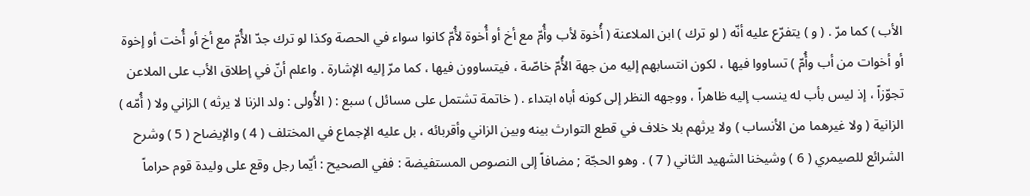الأب ) كما مرّ . ( و ) يتفرّع عليه أنّه ( لو ترك ) ابن الملاعنة ( أُخوة لأب وأُمّ مع أخ أو أُخوة لأُمّ كانوا سواء في الحصة وكذا لو ترك جدّ الأُمّ مع أخ أو أُخت أو إخوة أو أخوات من أب وأُمّ ) تساووا فيها ، لكون انتسابهم إليه من جهة الأُمّ خاصّة ، فيتساوون فيها ، كما مرّ إليه الإشارة . واعلم أنّ في إطلاق الأب على الملاعن تجوّزاً ، إذ ليس بأب له ينسب إليه ظاهراً ، ووجهه النظر إلى كونه أباه ابتداء . ( خاتمة تشتمل على مسائل ) سبع : ( الأُولى : ولد الزنا لا يرثه ) الزاني ولا ( أُمّه ) الزانية ( ولا غيرهما من الأنساب ) ولا يرثهم بلا خلاف في قطع التوارث بينه وبين الزاني وأقربائه ، بل عليه الإجماع في المختلف ( 4 ) والإيضاح ( 5 ) وشرح الشرائع للصيمري ( 6 ) وشيخنا الشهيد الثاني ( 7 ) . وهو الحجّة ; مضافاً إلى النصوص المستفيضة : ففي الصحيح : أيّما رجل وقع على وليدة قوم حراماً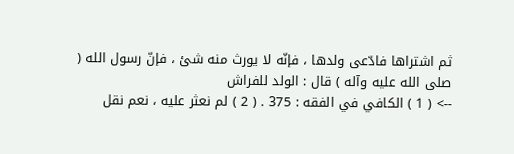ثم اشتراها فادّعى ولدها ، فإنّه لا يورث منه شئ ، فإنّ رسول الله ( صلى الله عليه وآله ) قال : الولد للفراش
--> ( 1 ) الكافي في الفقه : 375 . ( 2 ) لم نعثر عليه ، نعم نقل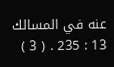عنه في المسالك 13 : 235 . ( 3 )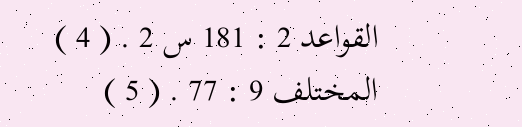القواعد 2 : 181 س 2 . ( 4 ) المختلف 9 : 77 . ( 5 )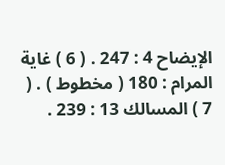الإيضاح 4 : 247 . ( 6 ) غاية المرام : 180 ( مخطوط ) . ( 7 ) المسالك 13 : 239 .